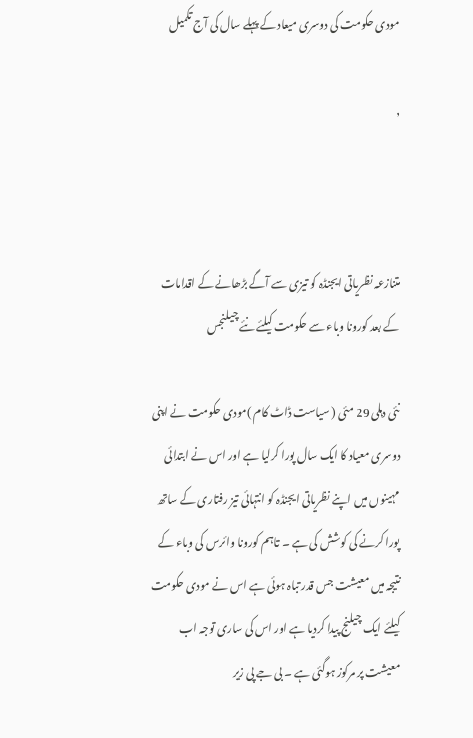مودی حکومت کی دوسری میعاد کے پہلے سال کی آج تکمیل

,



متنازعہ نظریاتی ایجنڈہ کو تیزی سے آگے بڑھانے کے اقدامات کے بعد کورونا وباء سے حکومت کیلئے نئے چیلنجس

نئی دہلی 29 مئی ( سیاست ڈاٹ کام )مودی حکومت نے اپنی دوسری معیاد کا ایک سال پورا کرلیا ہے اور اس نے ابتدائی مہینوں میں اپنے نظریاتی ایجنڈہ کو انتہائی تیز رفتاری کے ساتھ پورا کرنے کی کوشش کی ہے ۔ تاہم کورونا وائرس کی وباء کے نتیجہ میں معیشت جس قدر تباہ ہوئی ہے اس نے مودی حکومت کیلئے ایک چیلنج پیدا کردیا ہے اور اس کی ساری توجہ اب معیشت پر مرکوز ہوگئی ہے ۔ بی جے پی زیر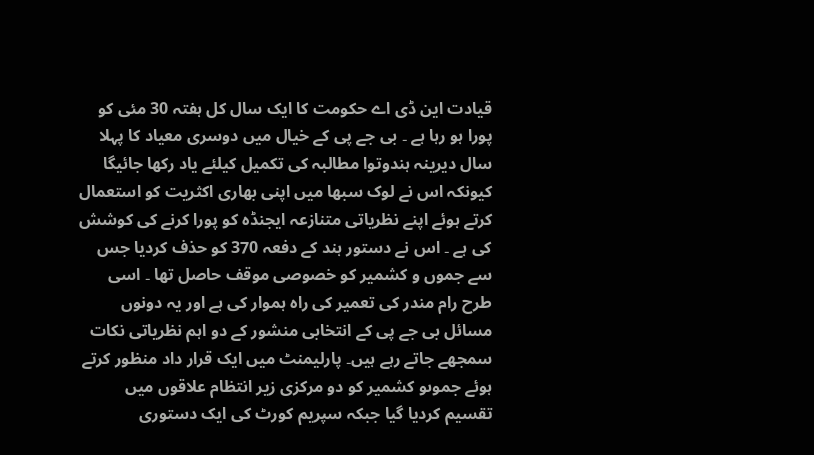قیادت این ڈی اے حکومت کا ایک سال کل ہفتہ 30 مئی کو پورا ہو رہا ہے ۔ بی جے پی کے خیال میں دوسری معیاد کا پہلا سال دیرینہ ہندوتوا مطالبہ کی تکمیل کیلئے یاد رکھا جائیگا کیونکہ اس نے لوک سبھا میں اپنی بھاری اکثریت کو استعمال کرتے ہوئے اپنے نظریاتی متنازعہ ایجنڈہ کو پورا کرنے کی کوشش کی ہے ۔ اس نے دستور ہند کے دفعہ 370 کو حذف کردیا جس سے جموں و کشمیر کو خصوصی موقف حاصل تھا ۔ اسی طرح رام مندر کی تعمیر کی راہ ہموار کی ہے اور یہ دونوں مسائل بی جے پی کے انتخابی منشور کے دو اہم نظریاتی نکات سمجھے جاتے رہے ہیں۔ پارلیمنٹ میں ایک قرار داد منظور کرتے ہوئے جموںو کشمیر کو دو مرکزی زیر انتظام علاقوں میں تقسیم کردیا گیا جبکہ سپریم کورٹ کی ایک دستوری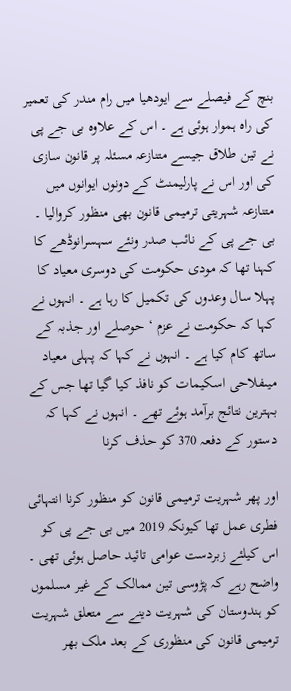بنچ کے فیصلے سے ایودھیا میں رام مندر کی تعمیر کی راہ ہموار ہوئی ہے ۔ اس کے علاوہ بی جے پی نے تین طلاق جیسے متنازعہ مسئلہ پر قانون سازی کی اور اس نے پارلیمنٹ کے دونوں ایوانوں میں متنازعہ شہریتی ترمیمی قانون بھی منظور کروالیا ۔ بی جے پی کے نائب صدر ونئے سہسرانوڈھے کا کہنا تھا کہ مودی حکومت کی دوسری معیاد کا پہلا سال وعدوں کی تکمیل کا رہا ہے ۔ انہوں نے کہا کہ حکومت نے عزم ‘ حوصلے اور جذبہ کے ساتھ کام کیا ہے ۔ انہوں نے کہا کہ پہلی معیاد میںفلاحی اسکیمات کو نافذ کیا گیا تھا جس کے بہترین نتائج برآمد ہوئے تھے ۔ انہوں نے کہا کہ دستور کے دفعہ 370 کو حذف کرنا

اور پھر شہریت ترمیمی قانون کو منظور کرنا انتہائی فطری عمل تھا کیونکہ 2019 میں بی جے پی کو اس کیلئے زبردست عوامی تائید حاصل ہوئی تھی ۔ واضح رہے کہ پڑوسی تین ممالک کے غیر مسلموں کو ہندوستان کی شہریت دینے سے متعلق شہریت ترمیمی قانون کی منظوری کے بعد ملک بھر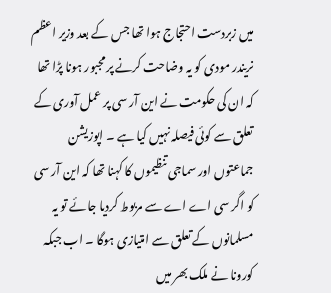میں زبردست احتجاج ہوا تھا جس کے بعد وزیر اعظم نریندر مودی کو یہ وضاحت کرنے پر مجبور ہونا پڑا تھا کہ ان کی حکومت نے این آر سی پر عمل آوری کے تعلق سے کوئی فیصلہ نہیں کیا ہے ۔ اپوزیشن جماعتوں اور سماجی تنظیموں کا کہنا تھا کہ این آر سی کو اگر سی اے اے سے مربوط کردیا جائے تو یہ مسلمانوں کے تعلق سے امتیازی ہوگا ۔ اب جبکہ کورونا نے ملک بھر میں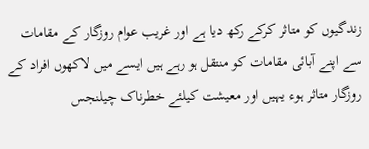زندگیوں کو متاثر کرکے رکھ دیا ہے اور غریب عوام روزگار کے مقامات سے اپنے آبائی مقامات کو منتقل ہو رہے ہیں ایسے میں لاکھوں افراد کے روزگار متاثر ہوء یہیں اور معیشت کیلئے خطرناک چیلنجس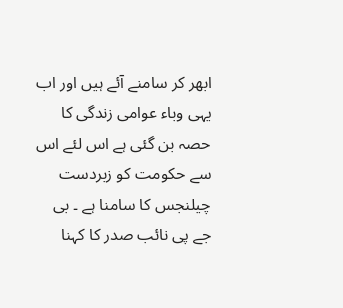ابھر کر سامنے آئے ہیں اور اب یہی وباء عوامی زندگی کا حصہ بن گئی ہے اس لئے اس سے حکومت کو زبردست چیلنجس کا سامنا ہے ۔ بی جے پی نائب صدر کا کہنا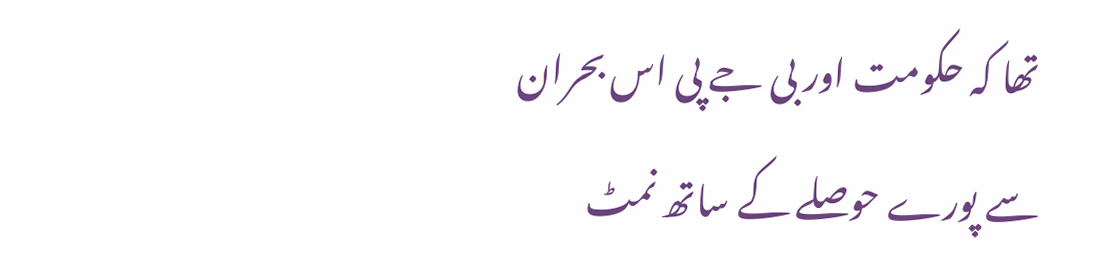تھا کہ حکومت اور بی جے پی اس بحران سے پورے حوصلے کے ساتھ نمٹ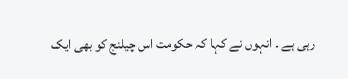رہی ہے ۔ انہوں نے کہا کہ حکومت اس چیلنج کو بھی ایک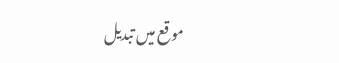موقع میں تبدیل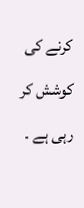کرنے کی کوشش کر رہی ہے ۔